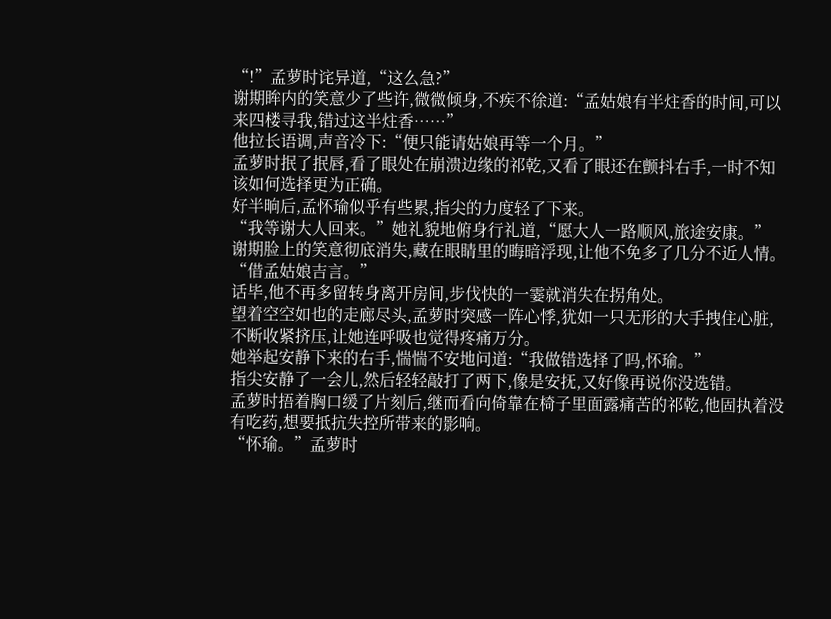“!”孟萝时诧异道,“这么急?”
谢期眸内的笑意少了些许,微微倾身,不疾不徐道:“孟姑娘有半炷香的时间,可以来四楼寻我,错过这半炷香……”
他拉长语调,声音冷下:“便只能请姑娘再等一个月。”
孟萝时抿了抿唇,看了眼处在崩溃边缘的祁乾,又看了眼还在颤抖右手,一时不知该如何选择更为正确。
好半晌后,孟怀瑜似乎有些累,指尖的力度轻了下来。
“我等谢大人回来。”她礼貌地俯身行礼道,“愿大人一路顺风,旅途安康。”
谢期脸上的笑意彻底消失,藏在眼睛里的晦暗浮现,让他不免多了几分不近人情。
“借孟姑娘吉言。”
话毕,他不再多留转身离开房间,步伐快的一霎就消失在拐角处。
望着空空如也的走廊尽头,孟萝时突感一阵心悸,犹如一只无形的大手拽住心脏,不断收紧挤压,让她连呼吸也觉得疼痛万分。
她举起安静下来的右手,惴惴不安地问道:“我做错选择了吗,怀瑜。”
指尖安静了一会儿,然后轻轻敲打了两下,像是安抚,又好像再说你没选错。
孟萝时捂着胸口缓了片刻后,继而看向倚靠在椅子里面露痛苦的祁乾,他固执着没有吃药,想要抵抗失控所带来的影响。
“怀瑜。”孟萝时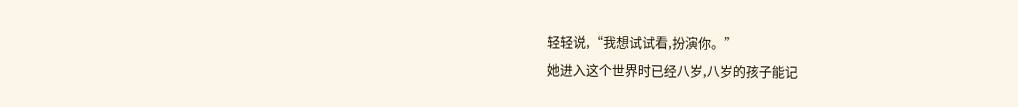轻轻说,“我想试试看,扮演你。”
她进入这个世界时已经八岁,八岁的孩子能记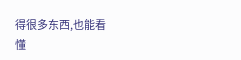得很多东西,也能看懂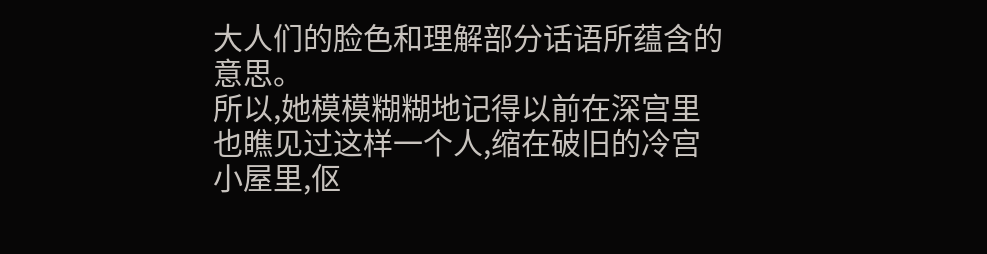大人们的脸色和理解部分话语所蕴含的意思。
所以,她模模糊糊地记得以前在深宫里也瞧见过这样一个人,缩在破旧的冷宫小屋里,伛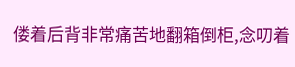偻着后背非常痛苦地翻箱倒柜,念叨着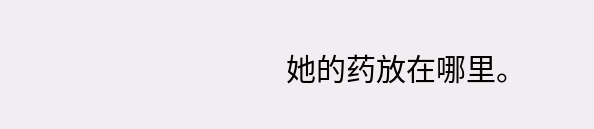她的药放在哪里。